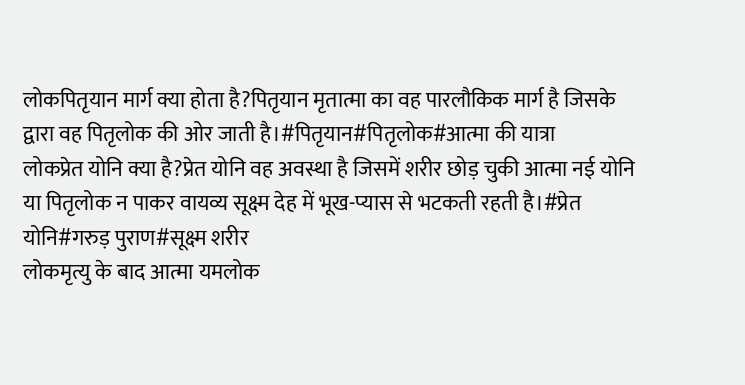लोकपितृयान मार्ग क्या होता है?पितृयान मृतात्मा का वह पारलौकिक मार्ग है जिसके द्वारा वह पितृलोक की ओर जाती है।#पितृयान#पितृलोक#आत्मा की यात्रा
लोकप्रेत योनि क्या है?प्रेत योनि वह अवस्था है जिसमें शरीर छोड़ चुकी आत्मा नई योनि या पितृलोक न पाकर वायव्य सूक्ष्म देह में भूख-प्यास से भटकती रहती है।#प्रेत योनि#गरुड़ पुराण#सूक्ष्म शरीर
लोकमृत्यु के बाद आत्मा यमलोक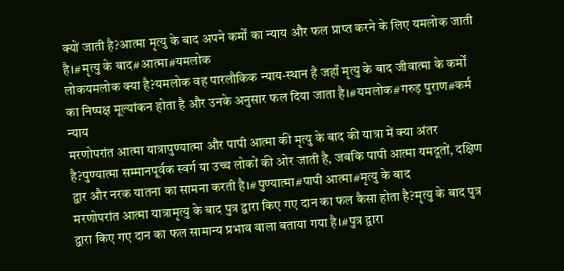क्यों जाती है?आत्मा मृत्यु के बाद अपने कर्मों का न्याय और फल प्राप्त करने के लिए यमलोक जाती है।#मृत्यु के बाद#आत्मा#यमलोक
लोकयमलोक क्या है?यमलोक वह पारलौकिक न्याय-स्थान है जहाँ मृत्यु के बाद जीवात्मा के कर्मों का निष्पक्ष मूल्यांकन होता है और उनके अनुसार फल दिया जाता है।#यमलोक#गरुड़ पुराण#कर्म न्याय
मरणोपरांत आत्मा यात्रापुण्यात्मा और पापी आत्मा की मृत्यु के बाद की यात्रा में क्या अंतर है?पुण्यात्मा सम्मानपूर्वक स्वर्ग या उच्च लोकों की ओर जाती है, जबकि पापी आत्मा यमदूतों, दक्षिण द्वार और नरक यातना का सामना करती है।#पुण्यात्मा#पापी आत्मा#मृत्यु के बाद
मरणोपरांत आत्मा यात्रामृत्यु के बाद पुत्र द्वारा किए गए दान का फल कैसा होता है?मृत्यु के बाद पुत्र द्वारा किए गए दान का फल सामान्य प्रभाव वाला बताया गया है।#पुत्र द्वारा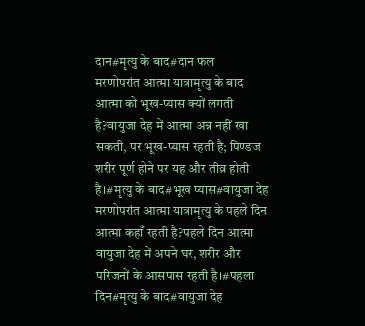दान#मृत्यु के बाद#दान फल
मरणोपरांत आत्मा यात्रामृत्यु के बाद आत्मा को भूख-प्यास क्यों लगती है?वायुजा देह में आत्मा अन्न नहीं खा सकती, पर भूख-प्यास रहती है; पिण्डज शरीर पूर्ण होने पर यह और तीव्र होती है।#मृत्यु के बाद#भूख प्यास#वायुजा देह
मरणोपरांत आत्मा यात्रामृत्यु के पहले दिन आत्मा कहाँ रहती है?पहले दिन आत्मा वायुजा देह में अपने घर, शरीर और परिजनों के आसपास रहती है।#पहला दिन#मृत्यु के बाद#वायुजा देह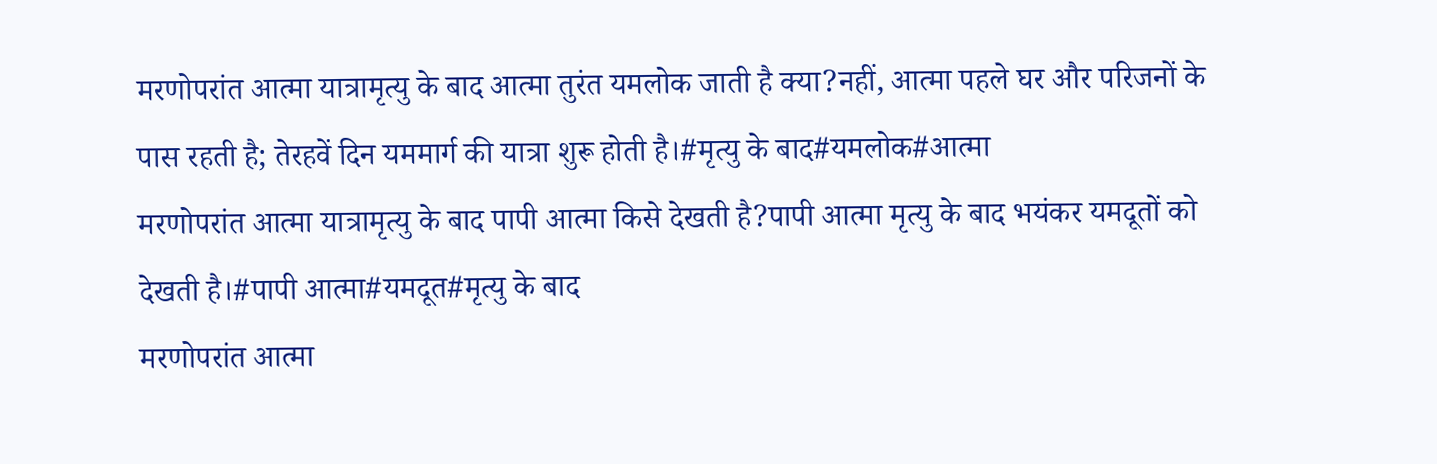मरणोपरांत आत्मा यात्रामृत्यु के बाद आत्मा तुरंत यमलोक जाती है क्या?नहीं, आत्मा पहले घर और परिजनों के पास रहती है; तेरहवें दिन यममार्ग की यात्रा शुरू होती है।#मृत्यु के बाद#यमलोक#आत्मा
मरणोपरांत आत्मा यात्रामृत्यु के बाद पापी आत्मा किसे देखती है?पापी आत्मा मृत्यु के बाद भयंकर यमदूतों को देखती है।#पापी आत्मा#यमदूत#मृत्यु के बाद
मरणोपरांत आत्मा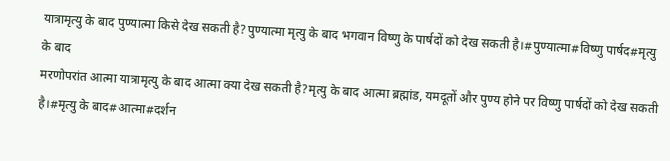यात्रामृत्यु के बाद पुण्यात्मा किसे देख सकती है?पुण्यात्मा मृत्यु के बाद भगवान विष्णु के पार्षदों को देख सकती है।#पुण्यात्मा#विष्णु पार्षद#मृत्यु के बाद
मरणोपरांत आत्मा यात्रामृत्यु के बाद आत्मा क्या देख सकती है?मृत्यु के बाद आत्मा ब्रह्मांड, यमदूतों और पुण्य होने पर विष्णु पार्षदों को देख सकती है।#मृत्यु के बाद#आत्मा#दर्शन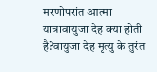मरणोपरांत आत्मा यात्रावायुजा देह क्या होती है?वायुजा देह मृत्यु के तुरंत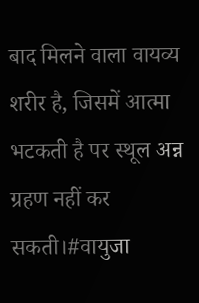बाद मिलने वाला वायव्य शरीर है, जिसमें आत्मा भटकती है पर स्थूल अन्न ग्रहण नहीं कर सकती।#वायुजा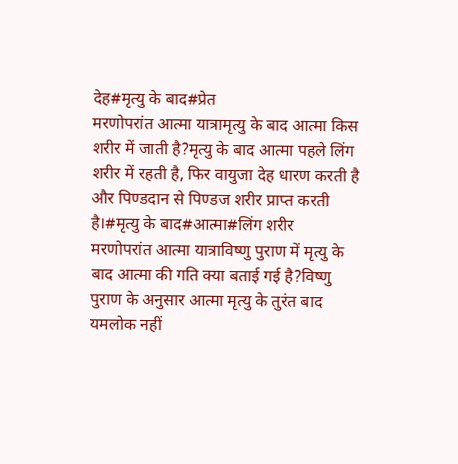देह#मृत्यु के बाद#प्रेत
मरणोपरांत आत्मा यात्रामृत्यु के बाद आत्मा किस शरीर में जाती है?मृत्यु के बाद आत्मा पहले लिंग शरीर में रहती है, फिर वायुजा देह धारण करती है और पिण्डदान से पिण्डज शरीर प्राप्त करती है।#मृत्यु के बाद#आत्मा#लिंग शरीर
मरणोपरांत आत्मा यात्राविष्णु पुराण में मृत्यु के बाद आत्मा की गति क्या बताई गई है?विष्णु पुराण के अनुसार आत्मा मृत्यु के तुरंत बाद यमलोक नहीं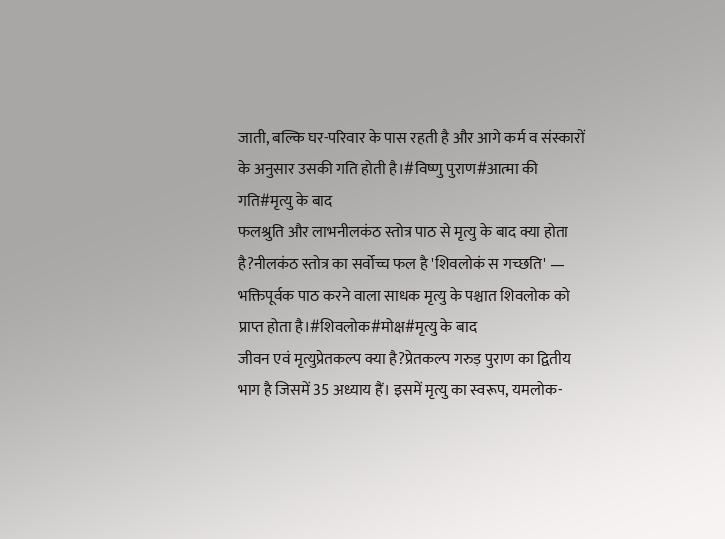जाती, बल्कि घर-परिवार के पास रहती है और आगे कर्म व संस्कारों के अनुसार उसकी गति होती है।#विष्णु पुराण#आत्मा की गति#मृत्यु के बाद
फलश्रुति और लाभनीलकंठ स्तोत्र पाठ से मृत्यु के बाद क्या होता है?नीलकंठ स्तोत्र का सर्वोच्च फल है 'शिवलोकं स गच्छति' — भक्तिपूर्वक पाठ करने वाला साधक मृत्यु के पश्चात शिवलोक को प्राप्त होता है।#शिवलोक#मोक्ष#मृत्यु के बाद
जीवन एवं मृत्युप्रेतकल्प क्या है?प्रेतकल्प गरुड़ पुराण का द्वितीय भाग है जिसमें 35 अध्याय हैं। इसमें मृत्यु का स्वरूप, यमलोक-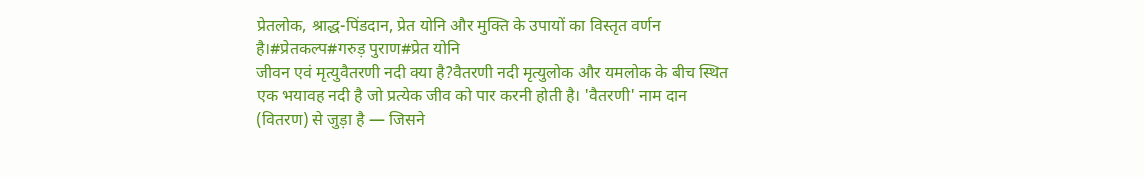प्रेतलोक, श्राद्ध-पिंडदान, प्रेत योनि और मुक्ति के उपायों का विस्तृत वर्णन है।#प्रेतकल्प#गरुड़ पुराण#प्रेत योनि
जीवन एवं मृत्युवैतरणी नदी क्या है?वैतरणी नदी मृत्युलोक और यमलोक के बीच स्थित एक भयावह नदी है जो प्रत्येक जीव को पार करनी होती है। 'वैतरणी' नाम दान (वितरण) से जुड़ा है — जिसने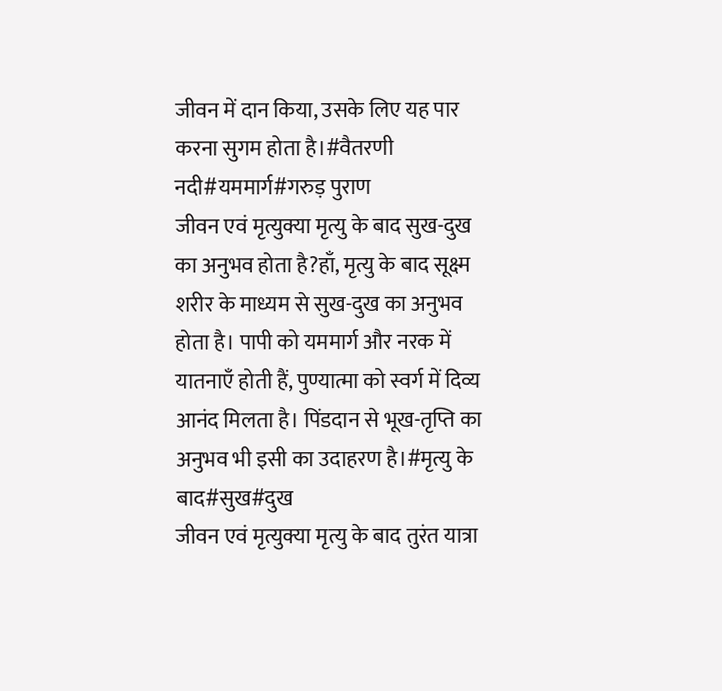जीवन में दान किया, उसके लिए यह पार करना सुगम होता है।#वैतरणी नदी#यममार्ग#गरुड़ पुराण
जीवन एवं मृत्युक्या मृत्यु के बाद सुख-दुख का अनुभव होता है?हाँ, मृत्यु के बाद सूक्ष्म शरीर के माध्यम से सुख-दुख का अनुभव होता है। पापी को यममार्ग और नरक में यातनाएँ होती हैं, पुण्यात्मा को स्वर्ग में दिव्य आनंद मिलता है। पिंडदान से भूख-तृप्ति का अनुभव भी इसी का उदाहरण है।#मृत्यु के बाद#सुख#दुख
जीवन एवं मृत्युक्या मृत्यु के बाद तुरंत यात्रा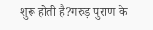शुरू होती है?गरुड़ पुराण के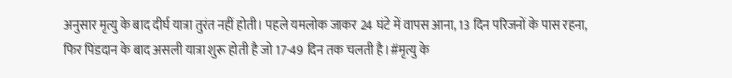अनुसार मृत्यु के बाद दीर्घ यात्रा तुरंत नहीं होती। पहले यमलोक जाकर 24 घंटे में वापस आना, 13 दिन परिजनों के पास रहना, फिर पिंडदान के बाद असली यात्रा शुरू होती है जो 17-49 दिन तक चलती है।#मृत्यु के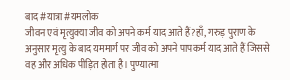बाद#यात्रा#यमलोक
जीवन एवं मृत्युक्या जीव को अपने कर्म याद आते हैं?हाँ, गरुड़ पुराण के अनुसार मृत्यु के बाद यममार्ग पर जीव को अपने पापकर्म याद आते हैं जिससे वह और अधिक पीड़ित होता है। पुण्यात्मा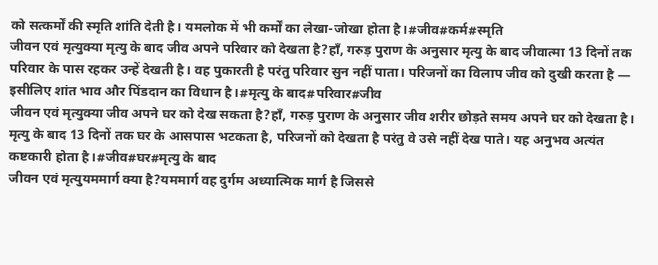को सत्कर्मों की स्मृति शांति देती है। यमलोक में भी कर्मों का लेखा-जोखा होता है।#जीव#कर्म#स्मृति
जीवन एवं मृत्युक्या मृत्यु के बाद जीव अपने परिवार को देखता है?हाँ, गरुड़ पुराण के अनुसार मृत्यु के बाद जीवात्मा 13 दिनों तक परिवार के पास रहकर उन्हें देखती है। वह पुकारती है परंतु परिवार सुन नहीं पाता। परिजनों का विलाप जीव को दुखी करता है — इसीलिए शांत भाव और पिंडदान का विधान है।#मृत्यु के बाद#परिवार#जीव
जीवन एवं मृत्युक्या जीव अपने घर को देख सकता है?हाँ, गरुड़ पुराण के अनुसार जीव शरीर छोड़ते समय अपने घर को देखता है। मृत्यु के बाद 13 दिनों तक घर के आसपास भटकता है, परिजनों को देखता है परंतु वे उसे नहीं देख पाते। यह अनुभव अत्यंत कष्टकारी होता है।#जीव#घर#मृत्यु के बाद
जीवन एवं मृत्युयममार्ग क्या है?यममार्ग वह दुर्गम अध्यात्मिक मार्ग है जिससे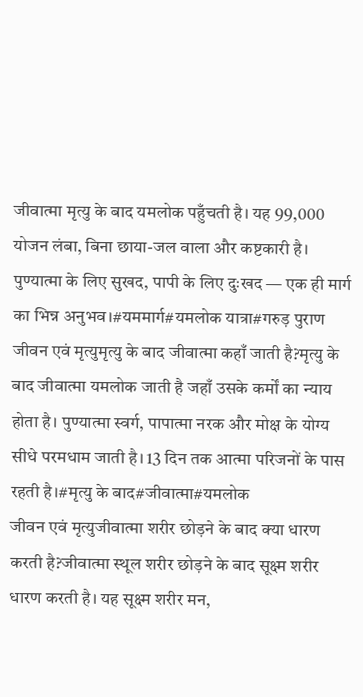जीवात्मा मृत्यु के बाद यमलोक पहुँचती है। यह 99,000 योजन लंबा, बिना छाया-जल वाला और कष्टकारी है। पुण्यात्मा के लिए सुखद, पापी के लिए दुःखद — एक ही मार्ग का भिन्न अनुभव।#यममार्ग#यमलोक यात्रा#गरुड़ पुराण
जीवन एवं मृत्युमृत्यु के बाद जीवात्मा कहाँ जाती है?मृत्यु के बाद जीवात्मा यमलोक जाती है जहाँ उसके कर्मों का न्याय होता है। पुण्यात्मा स्वर्ग, पापात्मा नरक और मोक्ष के योग्य सीधे परमधाम जाती है। 13 दिन तक आत्मा परिजनों के पास रहती है।#मृत्यु के बाद#जीवात्मा#यमलोक
जीवन एवं मृत्युजीवात्मा शरीर छोड़ने के बाद क्या धारण करती है?जीवात्मा स्थूल शरीर छोड़ने के बाद सूक्ष्म शरीर धारण करती है। यह सूक्ष्म शरीर मन,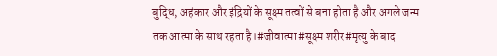बुद्धि, अहंकार और इंद्रियों के सूक्ष्म तत्वों से बना होता है और अगले जन्म तक आत्मा के साथ रहता है।#जीवात्मा#सूक्ष्म शरीर#मृत्यु के बाद